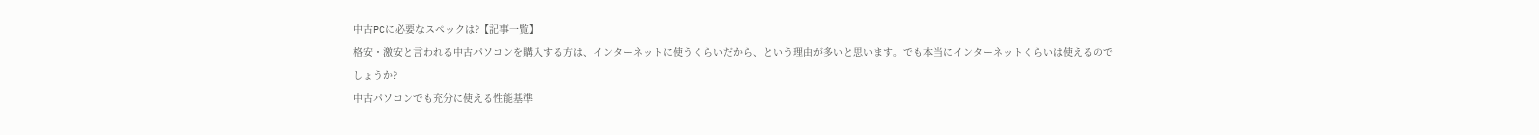中古PCに必要なスペックは?【記事一覧】
格安・激安と言われる中古パソコンを購入する方は、インターネットに使うくらいだから、という理由が多いと思います。でも本当にインターネットくらいは使えるのでしょうか?
中古パソコンでも充分に使える性能基準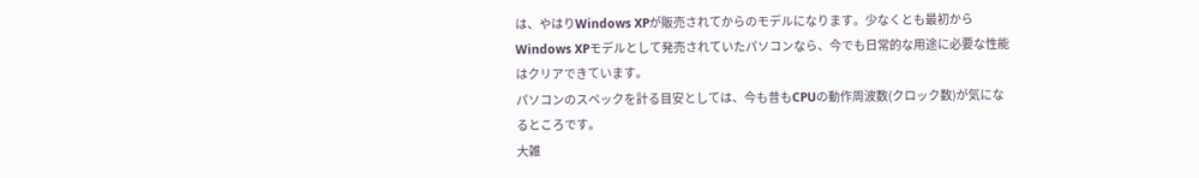は、やはりWindows XPが販売されてからのモデルになります。少なくとも最初からWindows XPモデルとして発売されていたパソコンなら、今でも日常的な用途に必要な性能はクリアできています。
パソコンのスペックを計る目安としては、今も昔もCPUの動作周波数(クロック数)が気になるところです。
大雑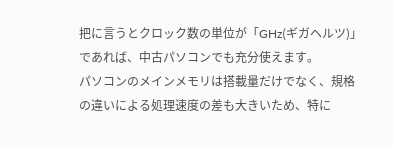把に言うとクロック数の単位が「GHz(ギガヘルツ)」であれば、中古パソコンでも充分使えます。
パソコンのメインメモリは搭載量だけでなく、規格の違いによる処理速度の差も大きいため、特に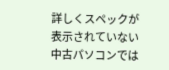詳しくスペックが表示されていない中古パソコンでは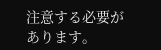注意する必要があります。